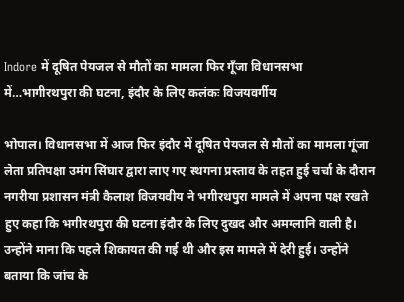Indore में दूषित पेयजल से मौतों का मामला फिर गूँजा विधानसभा में…भागीरथपुरा की घटना, इंदौर के लिए कलंकः विजयवर्गीय

भोपाल। विधानसभा में आज फिर इंदौर में दूषित पेयजल से मौतों का मामला गूंजा लेता प्रतिपक्षा उमंग सिंघार द्वारा लाए गए स्थगना प्रस्ताव के तहत हुई चर्चा के दौरान नगरीया प्रशासन मंत्री कैलाश विजयवीय ने भगीरथपुरा मामले में अपना पक्ष रखते हुए कहा कि भगीरथपुरा की घटना इंदौर के लिए दुखद और अमग्लानि वाली है। उन्होंने माना कि पहले शिकायत की गई थी और इस मामले में देरी हुई। उन्होंने बताया कि जांच के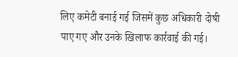लिए कमेटी बनाई गई जिसमें कुछ अधिकारी दोषी पाए गए और उनके खिलाफ कार्रवाई की गई।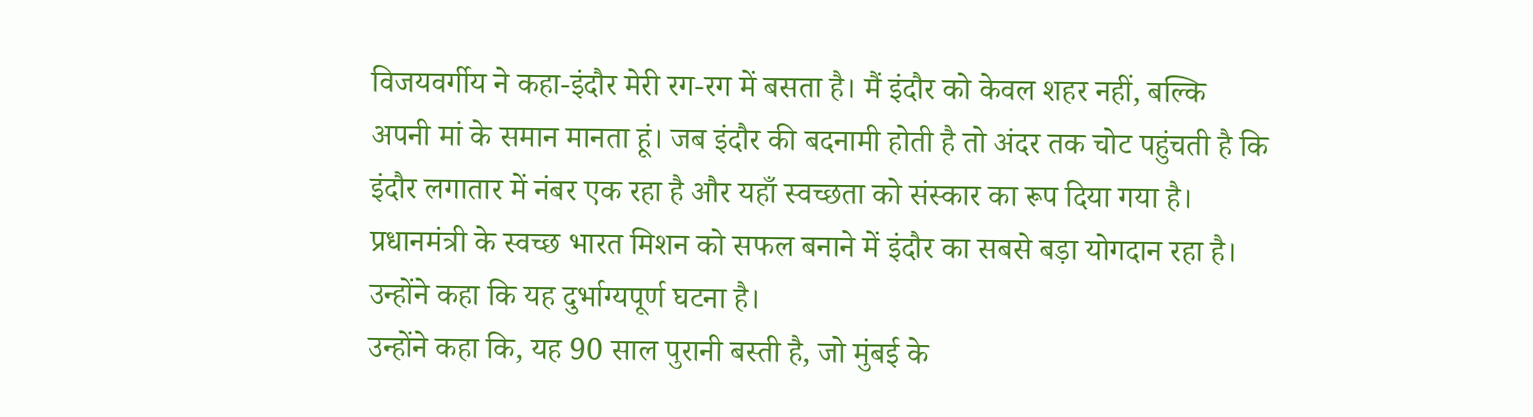विजयवर्गीय ने कहा-इंदौर मेरी रग-रग में बसता है। मैं इंदौर को केवल शहर नहीं, बल्कि अपनी मां के समान मानता हूं। जब इंदौर की बदनामी होती है तो अंदर तक चोट पहुंचती है कि इंदौर लगातार में नंबर एक रहा है और यहाँ स्वच्छता को संस्कार का रूप दिया गया है। प्रधानमंत्री के स्वच्छ भारत मिशन को सफल बनाने में इंदौर का सबसे बड़ा योगदान रहा है। उन्होंने कहा कि यह दुर्भाग्यपूर्ण घटना है।
उन्होंने कहा कि, यह 90 साल पुरानी बस्ती है, जो मुंबई के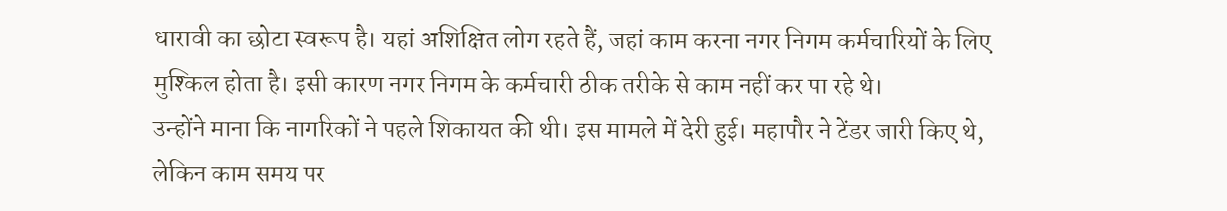धारावी का छोटा स्वरूप है। यहां अशिक्षित लोग रहते हैं, जहां काम करना नगर निगम कर्मचारियों के लिए मुश्किल होता है। इसी कारण नगर निगम के कर्मचारी ठीक तरीके से काम नहीं कर पा रहे थे।
उन्होंने माना कि नागरिकों ने पहले शिकायत की थी। इस मामले में देरी हुई। महापौर ने टेंडर जारी किए थे, लेकिन काम समय पर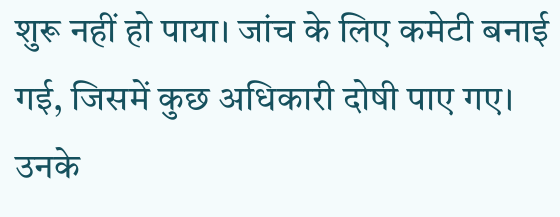शुरू नहीं हो पाया। जांच के लिए कमेटी बनाई गई, जिसमें कुछ अधिकारी दोषी पाए गए। उनके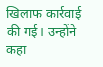खिलाफ कार्रवाई की गई। उन्होंने कहा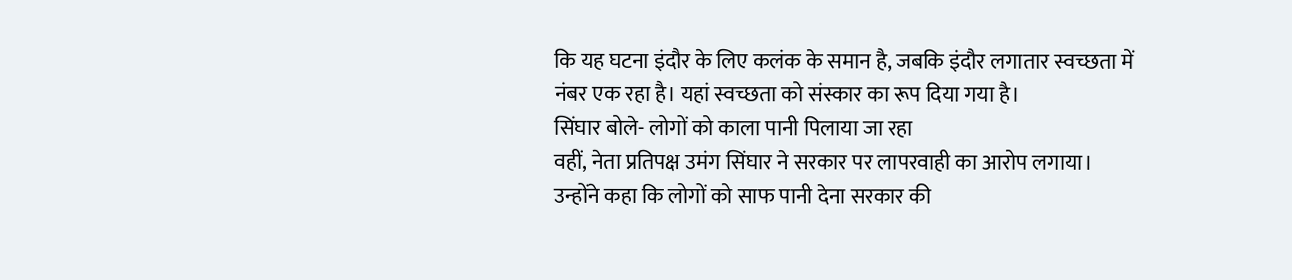कि यह घटना इंदौर के लिए कलंक के समान है, जबकि इंदौर लगातार स्वच्छता में नंबर एक रहा है। यहां स्वच्छता को संस्कार का रूप दिया गया है।
सिंघार बोले- लोगों को काला पानी पिलाया जा रहा
वहीं, नेता प्रतिपक्ष उमंग सिंघार ने सरकार पर लापरवाही का आरोप लगाया। उन्होंने कहा कि लोगों को साफ पानी देना सरकार की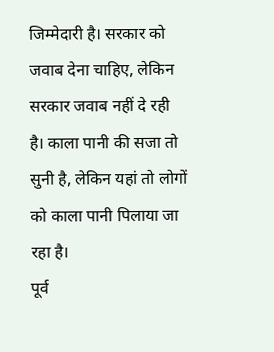जिम्मेदारी है। सरकार को जवाब देना चाहिए, लेकिन सरकार जवाब नहीं दे रही है। काला पानी की सजा तो सुनी है, लेकिन यहां तो लोगों को काला पानी पिलाया जा रहा है।
पूर्व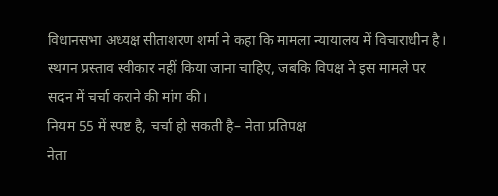विधानसभा अध्यक्ष सीताशरण शर्मा ने कहा कि मामला न्यायालय में विचाराधीन है। स्थगन प्रस्ताव स्वीकार नहीं किया जाना चाहिए, जबकि विपक्ष ने इस मामले पर सदन में चर्चा कराने की मांग की।
नियम 55 में स्पष्ट है, चर्चा हो सकती है– नेता प्रतिपक्ष
नेता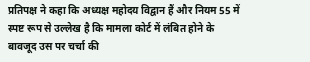प्रतिपक्ष ने कहा कि अध्यक्ष महोदय विद्वान हैं और नियम 55 में स्पष्ट रूप से उल्लेख है कि मामला कोर्ट में लंबित होने के बावजूद उस पर चर्चा की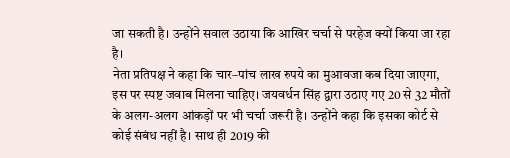जा सकती है। उन्होंने सवाल उठाया कि आखिर चर्चा से परहेज क्यों किया जा रहा है।
नेता प्रतिपक्ष ने कहा कि चार–पांच लाख रुपये का मुआवजा कब दिया जाएगा, इस पर स्पष्ट जवाब मिलना चाहिए। जयवर्धन सिंह द्वारा उठाए गए 20 से 32 मौतों के अलग-अलग आंकड़ों पर भी चर्चा जरूरी है। उन्होंने कहा कि इसका कोर्ट से कोई संबंध नहीं है। साथ ही 2019 की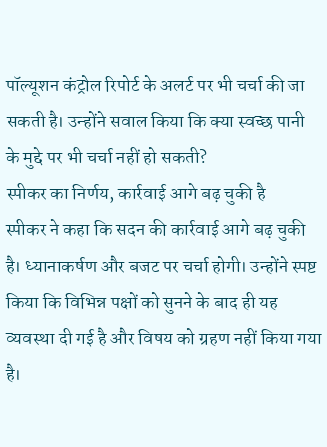पॉल्यूशन कंट्रोल रिपोर्ट के अलर्ट पर भी चर्चा की जा सकती है। उन्होंने सवाल किया कि क्या स्वच्छ पानी के मुद्दे पर भी चर्चा नहीं हो सकती?
स्पीकर का निर्णय, कार्रवाई आगे बढ़ चुकी है
स्पीकर ने कहा कि सदन की कार्रवाई आगे बढ़ चुकी है। ध्यानाकर्षण और बजट पर चर्चा होगी। उन्होंने स्पष्ट किया कि विभिन्न पक्षों को सुनने के बाद ही यह व्यवस्था दी गई है और विषय को ग्रहण नहीं किया गया है।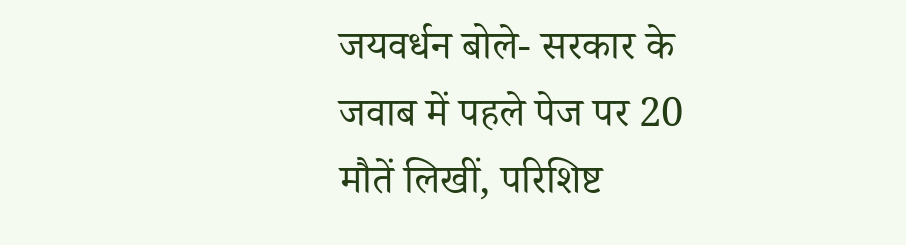जयवर्धन बोले- सरकार के जवाब में पहले पेज पर 20 मौतें लिखीं, परिशिष्ट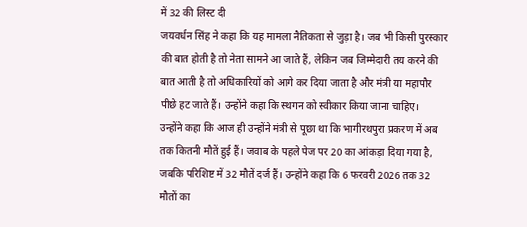में 32 की लिस्ट दी
जयवर्धन सिंह ने कहा कि यह मामला नैतिकता से जुड़ा है। जब भी किसी पुरस्कार की बात होती है तो नेता सामने आ जाते हैं, लेकिन जब जिम्मेदारी तय करने की बात आती है तो अधिकारियों को आगे कर दिया जाता है और मंत्री या महापौर पीछे हट जाते हैं। उन्होंने कहा कि स्थगन को स्वीकार किया जाना चाहिए।
उन्होंने कहा कि आज ही उन्होंने मंत्री से पूछा था कि भागीरथपुरा प्रकरण में अब तक कितनी मौतें हुई हैं। जवाब के पहले पेज पर 20 का आंकड़ा दिया गया है, जबकि परिशिष्ट में 32 मौतें दर्ज हैं। उन्होंने कहा कि 6 फरवरी 2026 तक 32 मौतों का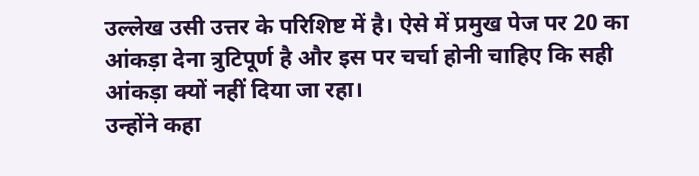उल्लेख उसी उत्तर के परिशिष्ट में है। ऐसे में प्रमुख पेज पर 20 का आंकड़ा देना त्रुटिपूर्ण है और इस पर चर्चा होनी चाहिए कि सही आंकड़ा क्यों नहीं दिया जा रहा।
उन्होंने कहा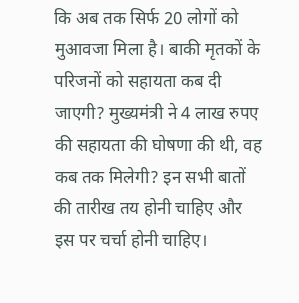कि अब तक सिर्फ 20 लोगों को मुआवजा मिला है। बाकी मृतकों के परिजनों को सहायता कब दी जाएगी? मुख्यमंत्री ने 4 लाख रुपए की सहायता की घोषणा की थी, वह कब तक मिलेगी? इन सभी बातों की तारीख तय होनी चाहिए और इस पर चर्चा होनी चाहिए।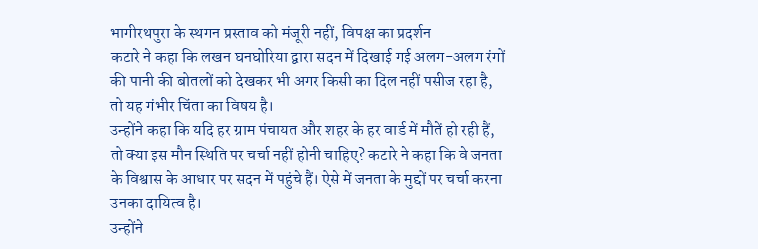भागीरथपुरा के स्थगन प्रस्ताव को मंजूरी नहीं, विपक्ष का प्रदर्शन
कटारे ने कहा कि लखन घनघोरिया द्वारा सदन में दिखाई गई अलग-अलग रंगों की पानी की बोतलों को देखकर भी अगर किसी का दिल नहीं पसीज रहा है, तो यह गंभीर चिंता का विषय है।
उन्होंने कहा कि यदि हर ग्राम पंचायत और शहर के हर वार्ड में मौतें हो रही हैं, तो क्या इस मौन स्थिति पर चर्चा नहीं होनी चाहिए? कटारे ने कहा कि वे जनता के विश्वास के आधार पर सदन में पहुंचे हैं। ऐसे में जनता के मुद्दों पर चर्चा करना उनका दायित्व है।
उन्होंने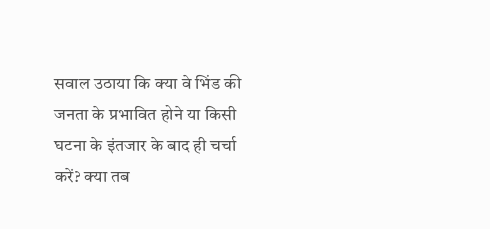सवाल उठाया कि क्या वे भिंड की जनता के प्रभावित होने या किसी घटना के इंतजार के बाद ही चर्चा करें? क्या तब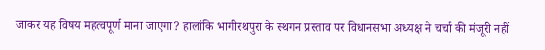जाकर यह विषय महत्वपूर्ण माना जाएगा? हालांकि भागीरथपुरा के स्थगन प्रस्ताव पर विधानसभा अध्यक्ष ने चर्चा की मंजूरी नहीं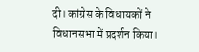दी। कांग्रेस के विधायकों ने विधानसभा में प्रदर्शन किया।